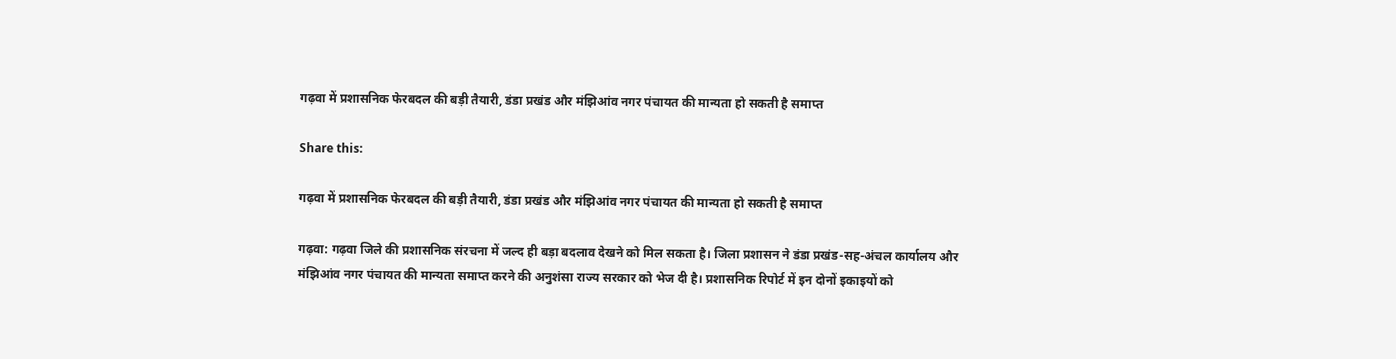गढ़वा में प्रशासनिक फेरबदल की बड़ी तैयारी, डंडा प्रखंड और मंझिआंव नगर पंचायत की मान्यता हो सकती है समाप्त

Share this:

गढ़वा में प्रशासनिक फेरबदल की बड़ी तैयारी, डंडा प्रखंड और मंझिआंव नगर पंचायत की मान्यता हो सकती है समाप्त

गढ़वा: गढ़वा जिले की प्रशासनिक संरचना में जल्द ही बड़ा बदलाव देखने को मिल सकता है। जिला प्रशासन ने डंडा प्रखंड-सह-अंचल कार्यालय और मंझिआंव नगर पंचायत की मान्यता समाप्त करने की अनुशंसा राज्य सरकार को भेज दी है। प्रशासनिक रिपोर्ट में इन दोनों इकाइयों को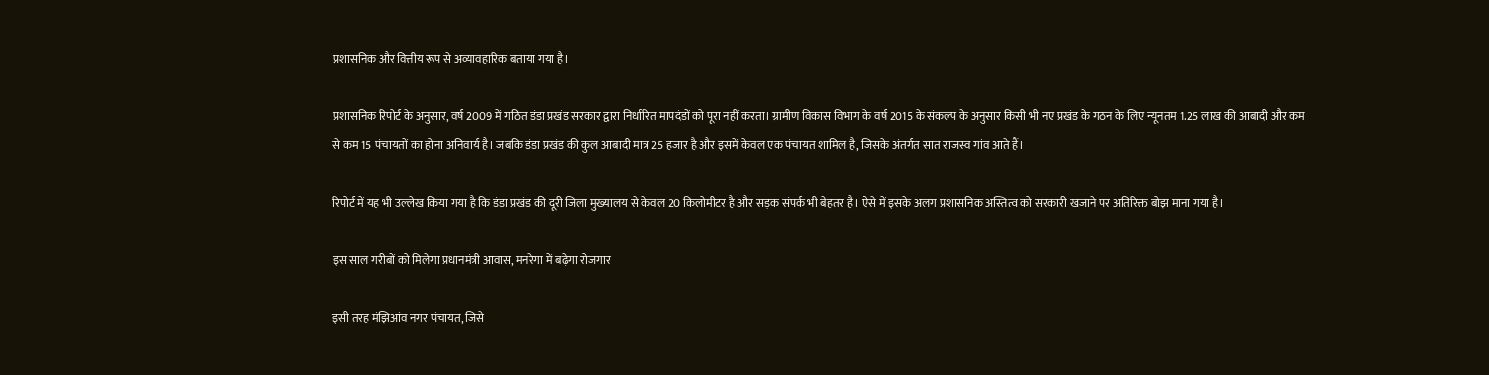प्रशासनिक और वित्तीय रूप से अव्यावहारिक बताया गया है।

प्रशासनिक रिपोर्ट के अनुसार, वर्ष 2009 में गठित डंडा प्रखंड सरकार द्वारा निर्धारित मापदंडों को पूरा नहीं करता। ग्रामीण विकास विभाग के वर्ष 2015 के संकल्प के अनुसार किसी भी नए प्रखंड के गठन के लिए न्यूनतम 1.25 लाख की आबादी और कम से कम 15 पंचायतों का होना अनिवार्य है। जबकि डंडा प्रखंड की कुल आबादी मात्र 25 हजार है और इसमें केवल एक पंचायत शामिल है, जिसके अंतर्गत सात राजस्व गांव आते हैं।

रिपोर्ट में यह भी उल्लेख किया गया है कि डंडा प्रखंड की दूरी जिला मुख्यालय से केवल 20 किलोमीटर है और सड़क संपर्क भी बेहतर है। ऐसे में इसके अलग प्रशासनिक अस्तित्व को सरकारी खजाने पर अतिरिक्त बोझ माना गया है।

इस साल गरीबों को मिलेगा प्रधानमंत्री आवास, मनरेगा में बढ़ेगा रोजगार

इसी तरह मंझिआंव नगर पंचायत, जिसे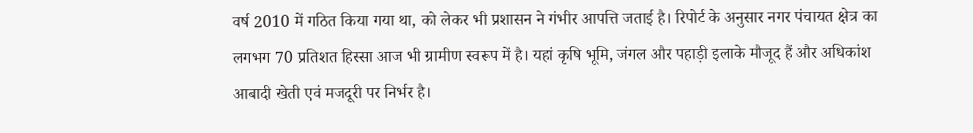वर्ष 2010 में गठित किया गया था, को लेकर भी प्रशासन ने गंभीर आपत्ति जताई है। रिपोर्ट के अनुसार नगर पंचायत क्षेत्र का लगभग 70 प्रतिशत हिस्सा आज भी ग्रामीण स्वरूप में है। यहां कृषि भूमि, जंगल और पहाड़ी इलाके मौजूद हैं और अधिकांश आबादी खेती एवं मजदूरी पर निर्भर है।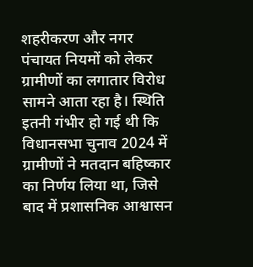शहरीकरण और नगर पंचायत नियमों को लेकर ग्रामीणों का लगातार विरोध सामने आता रहा है। स्थिति इतनी गंभीर हो गई थी कि विधानसभा चुनाव 2024 में ग्रामीणों ने मतदान बहिष्कार का निर्णय लिया था, जिसे बाद में प्रशासनिक आश्वासन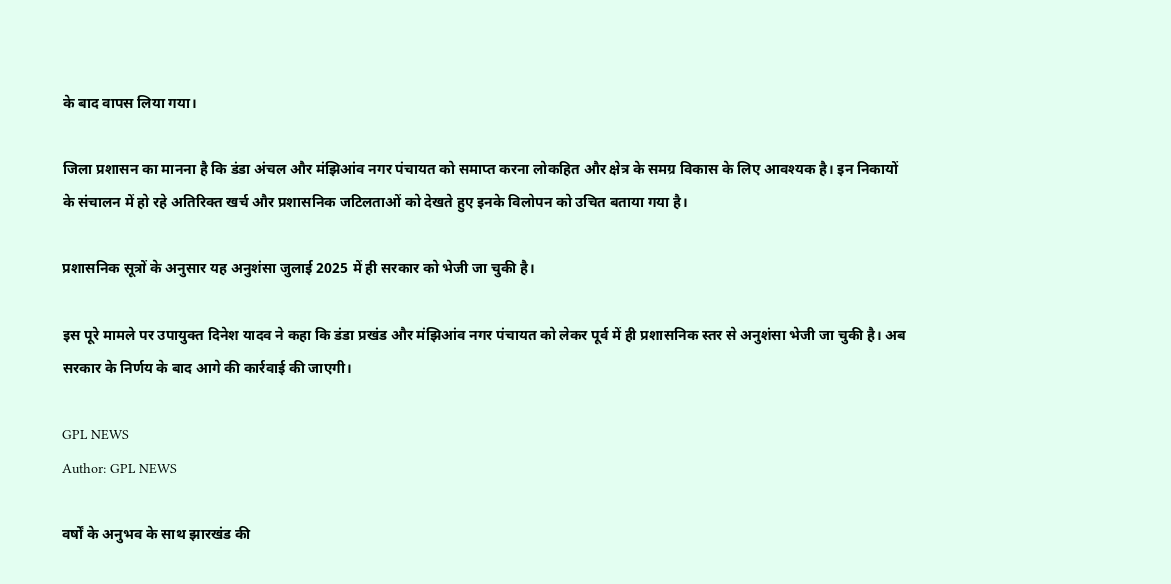के बाद वापस लिया गया।

जिला प्रशासन का मानना है कि डंडा अंचल और मंझिआंव नगर पंचायत को समाप्त करना लोकहित और क्षेत्र के समग्र विकास के लिए आवश्यक है। इन निकायों के संचालन में हो रहे अतिरिक्त खर्च और प्रशासनिक जटिलताओं को देखते हुए इनके विलोपन को उचित बताया गया है।

प्रशासनिक सूत्रों के अनुसार यह अनुशंसा जुलाई 2025 में ही सरकार को भेजी जा चुकी है।

इस पूरे मामले पर उपायुक्त दिनेश यादव ने कहा कि डंडा प्रखंड और मंझिआंव नगर पंचायत को लेकर पूर्व में ही प्रशासनिक स्तर से अनुशंसा भेजी जा चुकी है। अब सरकार के निर्णय के बाद आगे की कार्रवाई की जाएगी।

GPL NEWS
Author: GPL NEWS

वर्षों के अनुभव के साथ झारखंड की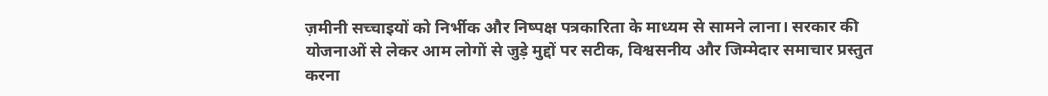ज़मीनी सच्चाइयों को निर्भीक और निष्पक्ष पत्रकारिता के माध्यम से सामने लाना। सरकार की योजनाओं से लेकर आम लोगों से जुड़े मुद्दों पर सटीक, विश्वसनीय और जिम्मेदार समाचार प्रस्तुत करना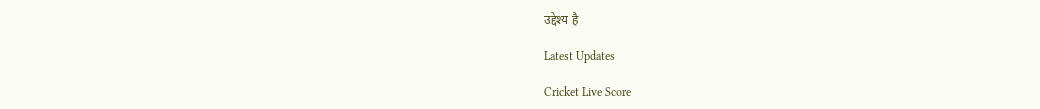उद्देश्य है

Latest Updates

Cricket Live Score